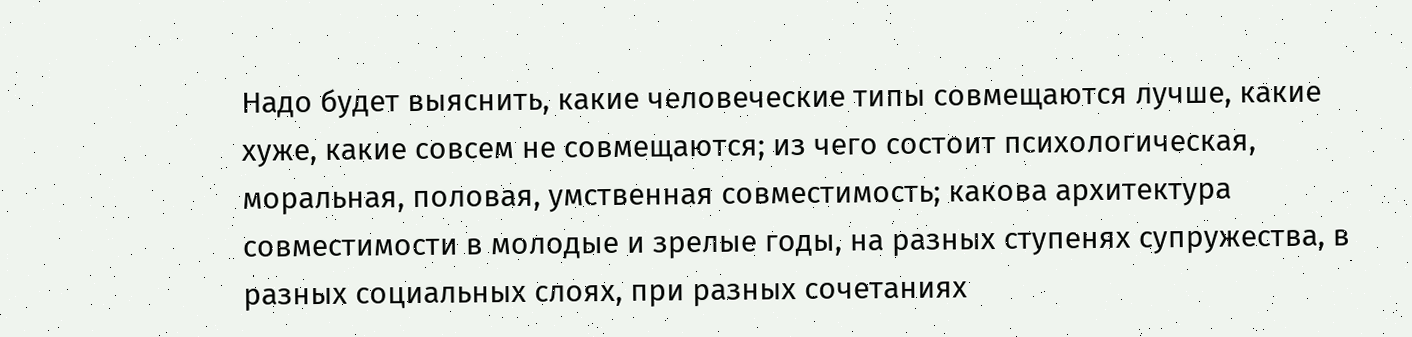Надо будет выяснить, какие человеческие типы совмещаются лучше, какие хуже, какие совсем не совмещаются; из чего состоит психологическая, моральная, половая, умственная совместимость; какова архитектура совместимости в молодые и зрелые годы, на разных ступенях супружества, в разных социальных слоях, при разных сочетаниях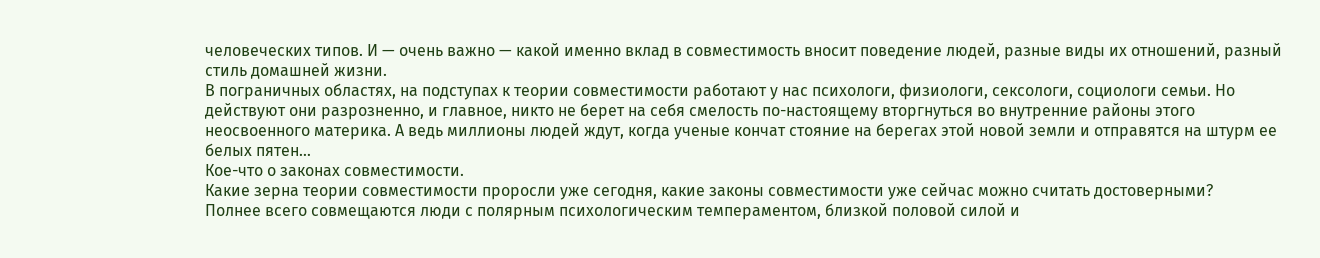человеческих типов. И — очень важно — какой именно вклад в совместимость вносит поведение людей, разные виды их отношений, разный стиль домашней жизни.
В пограничных областях, на подступах к теории совместимости работают у нас психологи, физиологи, сексологи, социологи семьи. Но действуют они разрозненно, и главное, никто не берет на себя смелость по-настоящему вторгнуться во внутренние районы этого неосвоенного материка. А ведь миллионы людей ждут, когда ученые кончат стояние на берегах этой новой земли и отправятся на штурм ее белых пятен…
Кое-что о законах совместимости.
Какие зерна теории совместимости проросли уже сегодня, какие законы совместимости уже сейчас можно считать достоверными?
Полнее всего совмещаются люди с полярным психологическим темпераментом, близкой половой силой и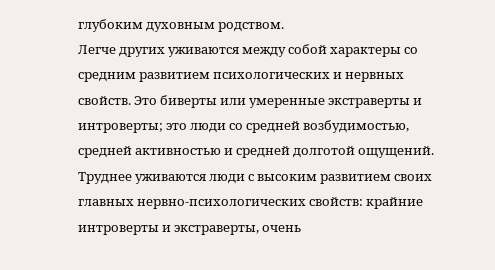глубоким духовным родством.
Легче других уживаются между собой характеры со средним развитием психологических и нервных свойств. Это биверты или умеренные экстраверты и интроверты; это люди со средней возбудимостью, средней активностью и средней долготой ощущений.
Труднее уживаются люди с высоким развитием своих главных нервно-психологических свойств: крайние интроверты и экстраверты, очень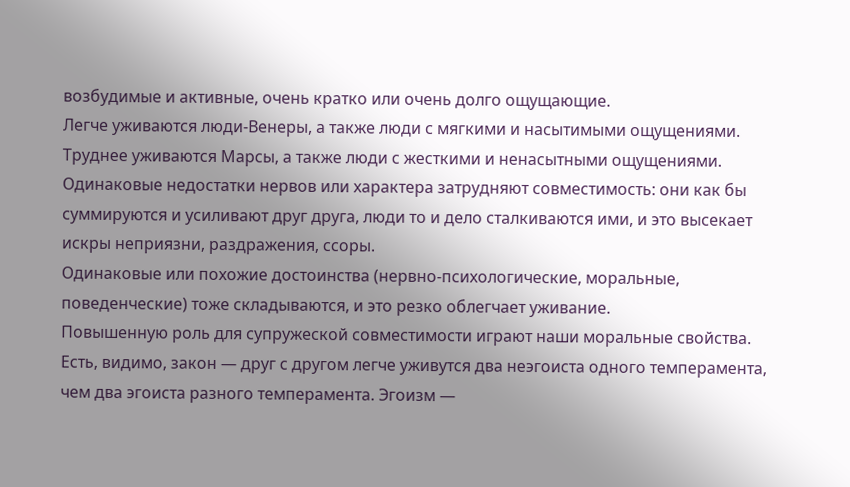возбудимые и активные, очень кратко или очень долго ощущающие.
Легче уживаются люди-Венеры, а также люди с мягкими и насытимыми ощущениями.
Труднее уживаются Марсы, а также люди с жесткими и ненасытными ощущениями.
Одинаковые недостатки нервов или характера затрудняют совместимость: они как бы суммируются и усиливают друг друга, люди то и дело сталкиваются ими, и это высекает искры неприязни, раздражения, ссоры.
Одинаковые или похожие достоинства (нервно-психологические, моральные, поведенческие) тоже складываются, и это резко облегчает уживание.
Повышенную роль для супружеской совместимости играют наши моральные свойства. Есть, видимо, закон — друг с другом легче уживутся два неэгоиста одного темперамента, чем два эгоиста разного темперамента. Эгоизм —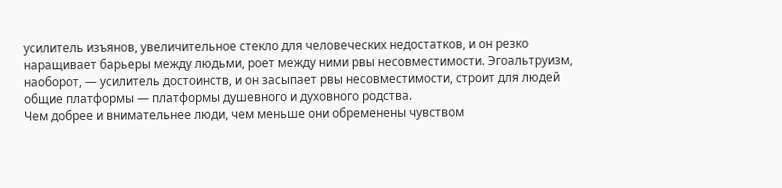усилитель изъянов, увеличительное стекло для человеческих недостатков, и он резко наращивает барьеры между людьми, роет между ними рвы несовместимости. Эгоальтруизм, наоборот, — усилитель достоинств, и он засыпает рвы несовместимости, строит для людей общие платформы — платформы душевного и духовного родства.
Чем добрее и внимательнее люди, чем меньше они обременены чувством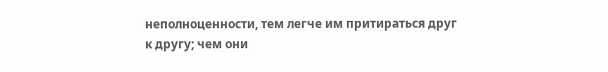неполноценности, тем легче им притираться друг к другу; чем они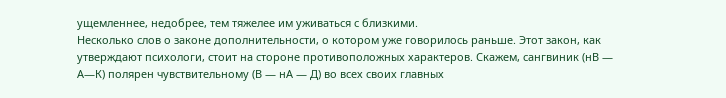ущемленнее, недобрее, тем тяжелее им уживаться с близкими.
Несколько слов о законе дополнительности, о котором уже говорилось раньше. Этот закон, как утверждают психологи, стоит на стороне противоположных характеров. Скажем, сангвиник (нВ — А—К) полярен чувствительному (В — нА — Д) во всех своих главных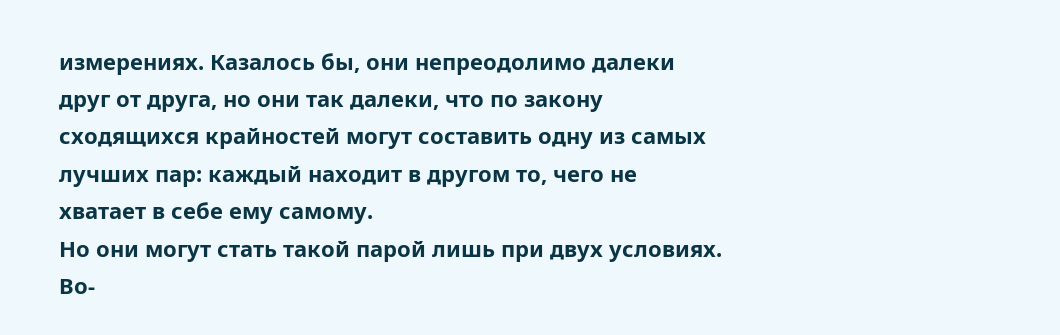измерениях. Казалось бы, они непреодолимо далеки друг от друга, но они так далеки, что по закону сходящихся крайностей могут составить одну из самых лучших пар: каждый находит в другом то, чего не хватает в себе ему самому.
Но они могут стать такой парой лишь при двух условиях. Во-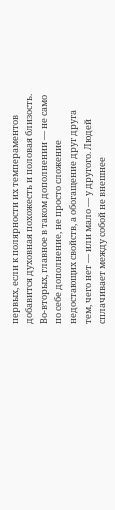первых, если к полярности их темпераментов добавится духовная похожесть и половая близость. Во-вторых, главное в таком дополнении — не само по себе дополнение, не просто сложение недостающих свойств, а обогащение друг друга тем, чего нет — или мало — у другого. Людей сплачивает между собой не внешнее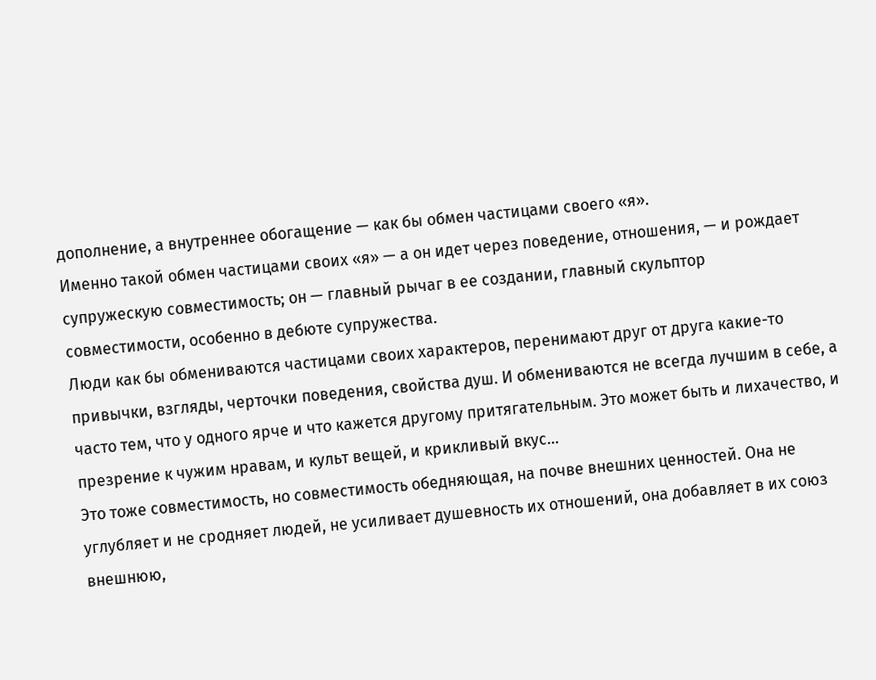дополнение, а внутреннее обогащение — как бы обмен частицами своего «я».
Именно такой обмен частицами своих «я» — а он идет через поведение, отношения, — и рождает супружескую совместимость; он — главный рычаг в ее создании, главный скульптор совместимости, особенно в дебюте супружества.
Люди как бы обмениваются частицами своих характеров, перенимают друг от друга какие-то привычки, взгляды, черточки поведения, свойства душ. И обмениваются не всегда лучшим в себе, а часто тем, что у одного ярче и что кажется другому притягательным. Это может быть и лихачество, и презрение к чужим нравам, и культ вещей, и крикливый вкус…
Это тоже совместимость, но совместимость обедняющая, на почве внешних ценностей. Она не углубляет и не сродняет людей, не усиливает душевность их отношений, она добавляет в их союз внешнюю,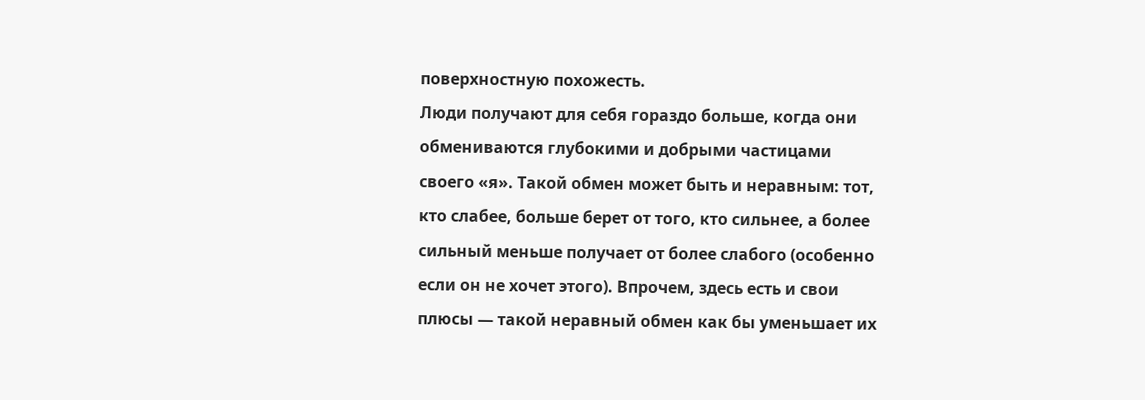поверхностную похожесть.
Люди получают для себя гораздо больше, когда они обмениваются глубокими и добрыми частицами своего «я». Такой обмен может быть и неравным: тот, кто слабее, больше берет от того, кто сильнее, а более сильный меньше получает от более слабого (особенно если он не хочет этого). Впрочем, здесь есть и свои плюсы — такой неравный обмен как бы уменьшает их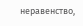неравенство,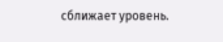сближает уровень.